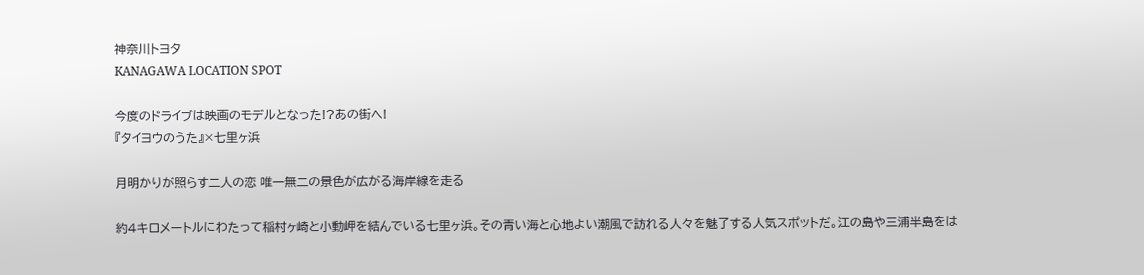神奈川トヨタ
KANAGAWA LOCATION SPOT

今度のドライブは映画のモデルとなった!?あの街へ!
『タイヨウのうた』×七里ヶ浜

月明かりが照らす二人の恋 唯一無二の景色が広がる海岸線を走る

約4キロメートルにわたって稲村ヶ崎と小動岬を結んでいる七里ヶ浜。その青い海と心地よい潮風で訪れる人々を魅了する人気スポットだ。江の島や三浦半島をは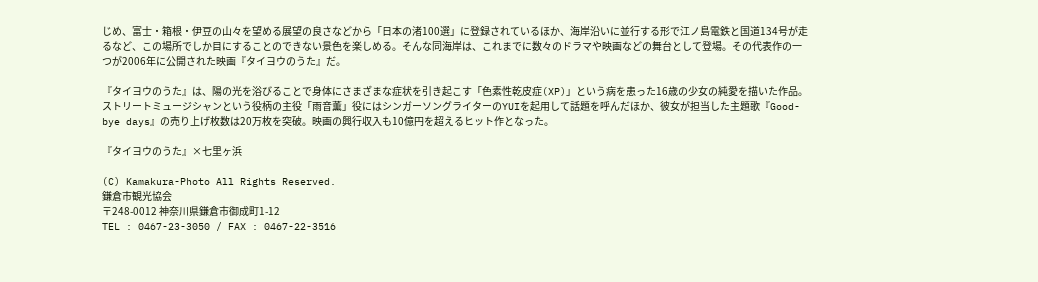じめ、富士・箱根・伊豆の山々を望める展望の良さなどから「日本の渚100選」に登録されているほか、海岸沿いに並行する形で江ノ島電鉄と国道134号が走るなど、この場所でしか目にすることのできない景色を楽しめる。そんな同海岸は、これまでに数々のドラマや映画などの舞台として登場。その代表作の一つが2006年に公開された映画『タイヨウのうた』だ。

『タイヨウのうた』は、陽の光を浴びることで身体にさまざまな症状を引き起こす「色素性乾皮症(XP)」という病を患った16歳の少女の純愛を描いた作品。ストリートミュージシャンという役柄の主役「雨音薫」役にはシンガーソングライターのYUIを起用して話題を呼んだほか、彼女が担当した主題歌『Good-bye days』の売り上げ枚数は20万枚を突破。映画の興行収入も10億円を超えるヒット作となった。

『タイヨウのうた』×七里ヶ浜

(C) Kamakura-Photo All Rights Reserved.
鎌倉市観光協会
〒248-0012 神奈川県鎌倉市御成町1-12
TEL : 0467-23-3050 / FAX : 0467-22-3516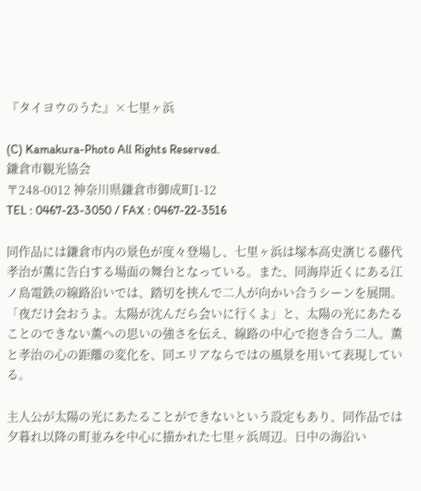『タイヨウのうた』×七里ヶ浜

(C) Kamakura-Photo All Rights Reserved.
鎌倉市観光協会
〒248-0012 神奈川県鎌倉市御成町1-12
TEL : 0467-23-3050 / FAX : 0467-22-3516

同作品には鎌倉市内の景色が度々登場し、七里ヶ浜は塚本高史演じる藤代孝治が薫に告白する場面の舞台となっている。また、同海岸近くにある江ノ島電鉄の線路沿いでは、踏切を挟んで二人が向かい合うシーンを展開。「夜だけ会おうよ。太陽が沈んだら会いに行くよ」と、太陽の光にあたることのできない薫への思いの強さを伝え、線路の中心で抱き合う二人。薫と孝治の心の距離の変化を、同エリアならではの風景を用いて表現している。

主人公が太陽の光にあたることができないという設定もあり、同作品では夕暮れ以降の町並みを中心に描かれた七里ヶ浜周辺。日中の海沿い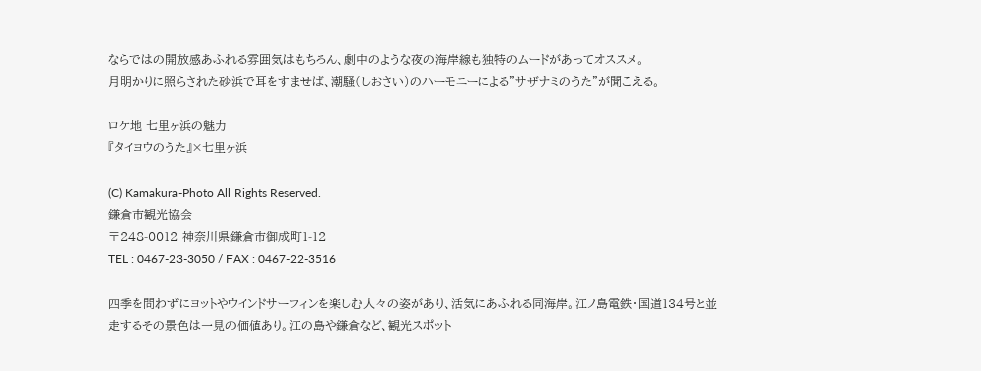ならではの開放感あふれる雰囲気はもちろん、劇中のような夜の海岸線も独特のムードがあってオススメ。
月明かりに照らされた砂浜で耳をすませば、潮騒(しおさい)のハーモニーによる"サザナミのうた"が聞こえる。

ロケ地 七里ヶ浜の魅力
『タイヨウのうた』×七里ヶ浜

(C) Kamakura-Photo All Rights Reserved.
鎌倉市観光協会
〒248-0012 神奈川県鎌倉市御成町1-12
TEL : 0467-23-3050 / FAX : 0467-22-3516

四季を問わずにヨットやウインドサーフィンを楽しむ人々の姿があり、活気にあふれる同海岸。江ノ島電鉄・国道134号と並走するその景色は一見の価値あり。江の島や鎌倉など、観光スポット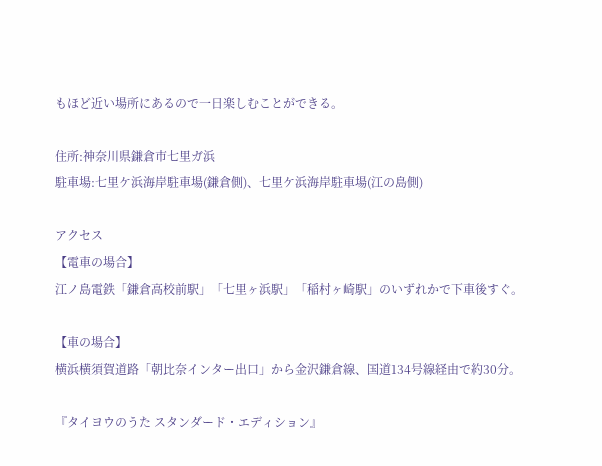もほど近い場所にあるので一日楽しむことができる。

住所:神奈川県鎌倉市七里ガ浜
駐車場:七里ケ浜海岸駐車場(鎌倉側)、七里ケ浜海岸駐車場(江の島側)

アクセス
【電車の場合】
江ノ島電鉄「鎌倉高校前駅」「七里ヶ浜駅」「稲村ヶ崎駅」のいずれかで下車後すぐ。

【車の場合】
横浜横須賀道路「朝比奈インター出口」から金沢鎌倉線、国道134号線経由で約30分。

『タイヨウのうた スタンダード・エディション』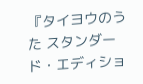『タイヨウのうた スタンダード・エディショ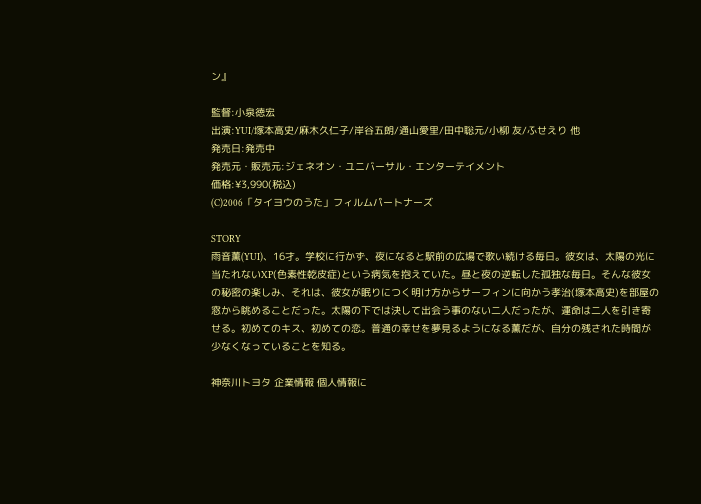ン』

監督:小泉徳宏
出演:YUI/塚本高史/麻木久仁子/岸谷五朗/通山愛里/田中聡元/小柳 友/ふせえり 他
発売日:発売中
発売元・販売元:ジェネオン・ユニバーサル・エンターテイメント
価格:¥3,990(税込)
(C)2006「タイヨウのうた」フィルムパートナーズ

STORY
雨音薫(YUI)、16才。学校に行かず、夜になると駅前の広場で歌い続ける毎日。彼女は、太陽の光に当たれないXP(色素性乾皮症)という病気を抱えていた。昼と夜の逆転した孤独な毎日。そんな彼女の秘密の楽しみ、それは、彼女が眠りにつく明け方からサーフィンに向かう孝治(塚本高史)を部屋の窓から眺めることだった。太陽の下では決して出会う事のない二人だったが、運命は二人を引き寄せる。初めてのキス、初めての恋。普通の幸せを夢見るようになる薫だが、自分の残された時間が少なくなっていることを知る。

神奈川トヨタ 企業情報 個人情報に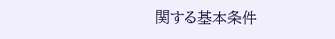関する基本条件